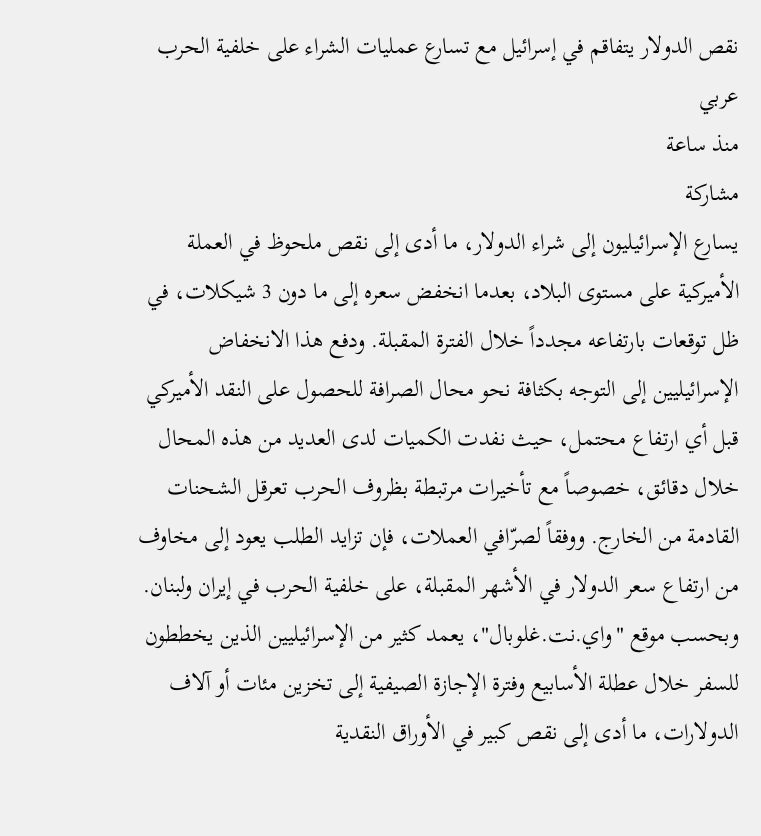نقص الدولار يتفاقم في إسرائيل مع تسارع عمليات الشراء على خلفية الحرب
عربي
منذ ساعة
مشاركة
يسارع الإسرائيليون إلى شراء الدولار، ما أدى إلى نقص ملحوظ في العملة الأميركية على مستوى البلاد، بعدما انخفض سعره إلى ما دون 3 شيكلات، في ظل توقعات بارتفاعه مجدداً خلال الفترة المقبلة. ودفع هذا الانخفاض الإسرائيليين إلى التوجه بكثافة نحو محال الصرافة للحصول على النقد الأميركي قبل أي ارتفاع محتمل، حيث نفدت الكميات لدى العديد من هذه المحال خلال دقائق، خصوصاً مع تأخيرات مرتبطة بظروف الحرب تعرقل الشحنات القادمة من الخارج. ووفقاً لصرّافي العملات، فإن تزايد الطلب يعود إلى مخاوف من ارتفاع سعر الدولار في الأشهر المقبلة، على خلفية الحرب في إيران ولبنان. وبحسب موقع "واي.نت.غلوبال"، يعمد كثير من الإسرائيليين الذين يخططون للسفر خلال عطلة الأسابيع وفترة الإجازة الصيفية إلى تخزين مئات أو آلاف الدولارات، ما أدى إلى نقص كبير في الأوراق النقدية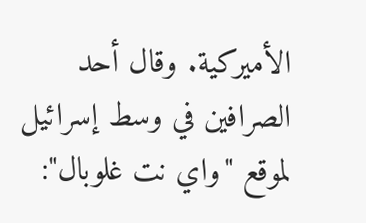الأميركية. وقال أحد الصرافين في وسط إسرائيل لموقع "واي نت غلوبال":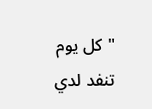"كل يوم تنفد لدي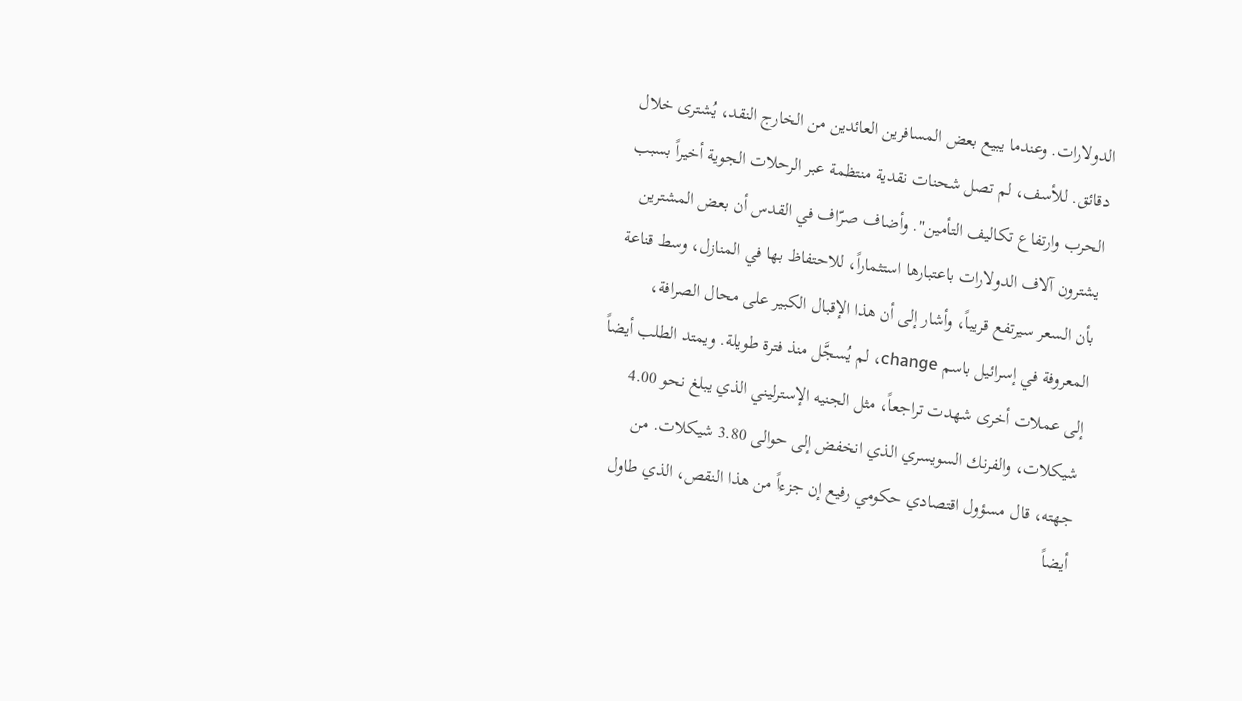الدولارات. وعندما يبيع بعض المسافرين العائدين من الخارج النقد، يُشترى خلال دقائق. للأسف، لم تصل شحنات نقدية منتظمة عبر الرحلات الجوية أخيراً بسبب الحرب وارتفاع تكاليف التأمين". وأضاف صرّاف في القدس أن بعض المشترين يشترون آلاف الدولارات باعتبارها استثماراً، للاحتفاظ بها في المنازل، وسط قناعة بأن السعر سيرتفع قريباً، وأشار إلى أن هذا الإقبال الكبير على محال الصرافة، المعروفة في إسرائيل باسم change، لم يُسجَّل منذ فترة طويلة. ويمتد الطلب أيضاً إلى عملات أخرى شهدت تراجعاً، مثل الجنيه الإسترليني الذي يبلغ نحو 4.00 شيكلات، والفرنك السويسري الذي انخفض إلى حوالى 3.80 شيكلات. من جهته، قال مسؤول اقتصادي حكومي رفيع إن جزءاً من هذا النقص، الذي طاول أيضاً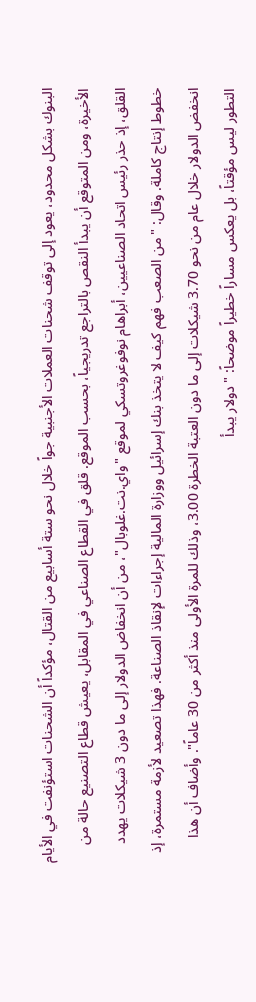البنوك بشكل محدود، يعود إلى توقف شحنات العملات الأجنبية جواً خلال نحو ستة أسابيع من القتال، مؤكداً أن الشحنات استؤنفت في الأيام الأخيرة، ومن المتوقع أن يبدأ النقص بالتراجع تدريجياً، بحسب الموقع. قلق في القطاع الصناعي في المقابل، يعيش قطاع التصنيع حالة من القلق، إذ حذر رئيس اتحاد الصناعيين، أبراهام نوفوغروتسكي لموقع "واي.نت.غلوبال"، من أن انخفاض الدولار إلى ما دون 3 شيكلات يهدد خطوط إنتاج كاملة. وقال: "من الصعب فهم كيف لا يتخذ بنك إسرائيل ووزارة المالية إجراءات لإنقاذ الصناعة. فهذا تصعيد لأزمة مستمرة، إذ انخفض الدولار خلال عام من نحو 3.70 شيكلات إلى ما دون العتبة الخطرة 3.00، وذلك للمرة الأولى منذ أكثر من 30 عاماً". وأضاف أن هذا التطور ليس مؤقتاً، بل يعكس مساراً خطيراً موضحاً: "دولار يبدأ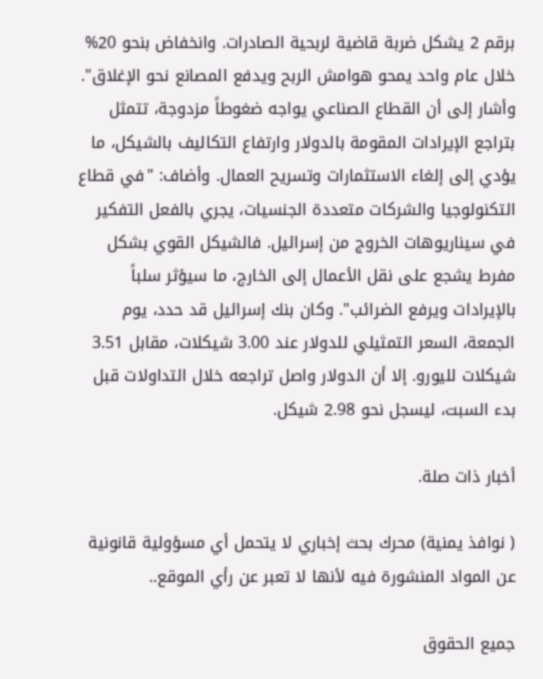برقم 2 يشكل ضربة قاضية لربحية الصادرات. وانخفاض بنحو 20% خلال عام واحد يمحو هوامش الربح ويدفع المصانع نحو الإغلاق". وأشار إلى أن القطاع الصناعي يواجه ضغوطاً مزدوجة، تتمثل بتراجع الإيرادات المقومة بالدولار وارتفاع التكاليف بالشيكل، ما يؤدي إلى إلغاء الاستثمارات وتسريح العمال. وأضاف: "في قطاع التكنولوجيا والشركات متعددة الجنسيات، يجري بالفعل التفكير في سيناريوهات الخروج من إسرائيل. فالشيكل القوي بشكل مفرط يشجع على نقل الأعمال إلى الخارج، ما سيؤثر سلباً بالإيرادات ويرفع الضرائب". وكان بنك إسرائيل قد حدد، يوم الجمعة، السعر التمثيلي للدولار عند 3.00 شيكلات، مقابل 3.51 شيكلات لليورو. إلا أن الدولار واصل تراجعه خلال التداولات قبل بدء السبت، ليسجل نحو 2.98 شيكل.

أخبار ذات صلة.

( نوافذ يمنية) محرك بحث إخباري لا يتحمل أي مسؤولية قانونية عن المواد المنشورة فيه لأنها لا تعبر عن رأي الموقع..

جميع الحقوق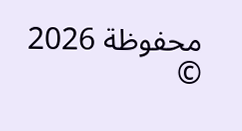محفوظة 2026 ©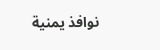نوافذ يمنية